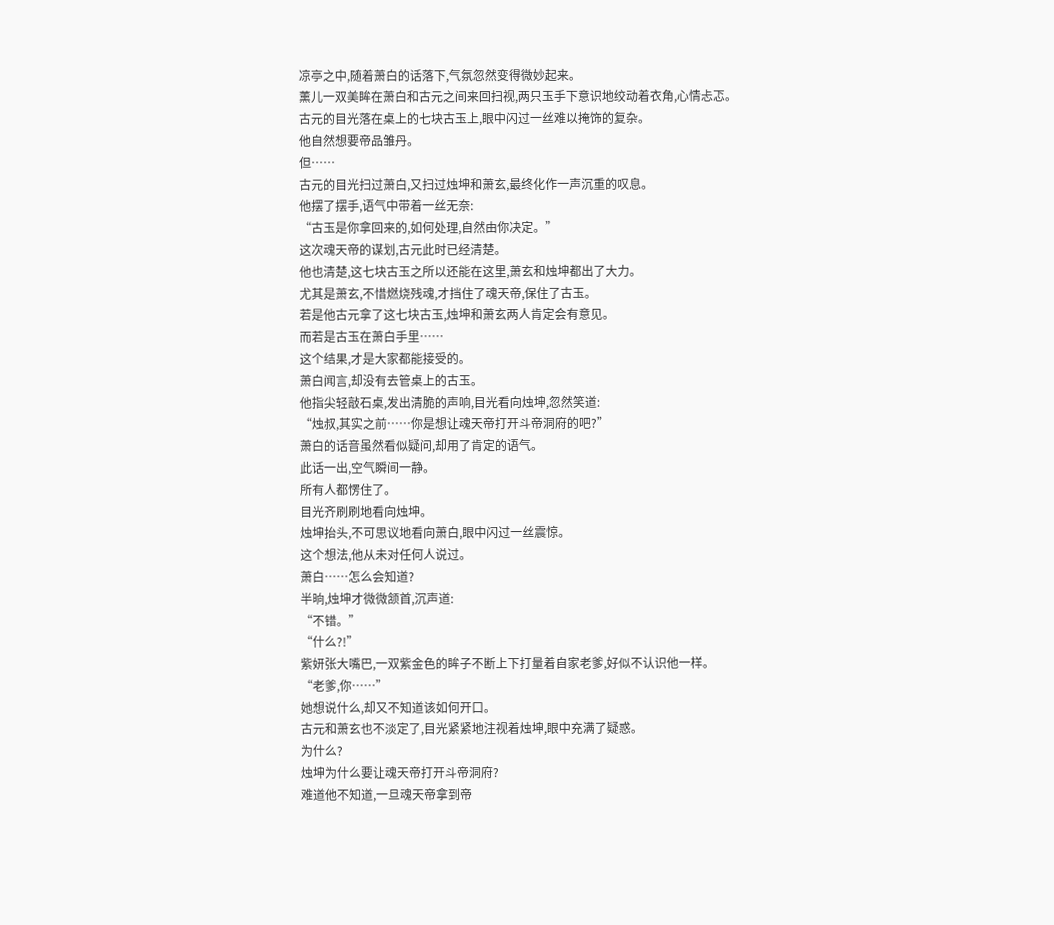凉亭之中,随着萧白的话落下,气氛忽然变得微妙起来。
薰儿一双美眸在萧白和古元之间来回扫视,两只玉手下意识地绞动着衣角,心情忐忑。
古元的目光落在桌上的七块古玉上,眼中闪过一丝难以掩饰的复杂。
他自然想要帝品雏丹。
但……
古元的目光扫过萧白,又扫过烛坤和萧玄,最终化作一声沉重的叹息。
他摆了摆手,语气中带着一丝无奈:
“古玉是你拿回来的,如何处理,自然由你决定。”
这次魂天帝的谋划,古元此时已经清楚。
他也清楚,这七块古玉之所以还能在这里,萧玄和烛坤都出了大力。
尤其是萧玄,不惜燃烧残魂,才挡住了魂天帝,保住了古玉。
若是他古元拿了这七块古玉,烛坤和萧玄两人肯定会有意见。
而若是古玉在萧白手里……
这个结果,才是大家都能接受的。
萧白闻言,却没有去管桌上的古玉。
他指尖轻敲石桌,发出清脆的声响,目光看向烛坤,忽然笑道:
“烛叔,其实之前……你是想让魂天帝打开斗帝洞府的吧?”
萧白的话音虽然看似疑问,却用了肯定的语气。
此话一出,空气瞬间一静。
所有人都愣住了。
目光齐刷刷地看向烛坤。
烛坤抬头,不可思议地看向萧白,眼中闪过一丝震惊。
这个想法,他从未对任何人说过。
萧白……怎么会知道?
半晌,烛坤才微微颔首,沉声道:
“不错。”
“什么?!”
紫妍张大嘴巴,一双紫金色的眸子不断上下打量着自家老爹,好似不认识他一样。
“老爹,你……”
她想说什么,却又不知道该如何开口。
古元和萧玄也不淡定了,目光紧紧地注视着烛坤,眼中充满了疑惑。
为什么?
烛坤为什么要让魂天帝打开斗帝洞府?
难道他不知道,一旦魂天帝拿到帝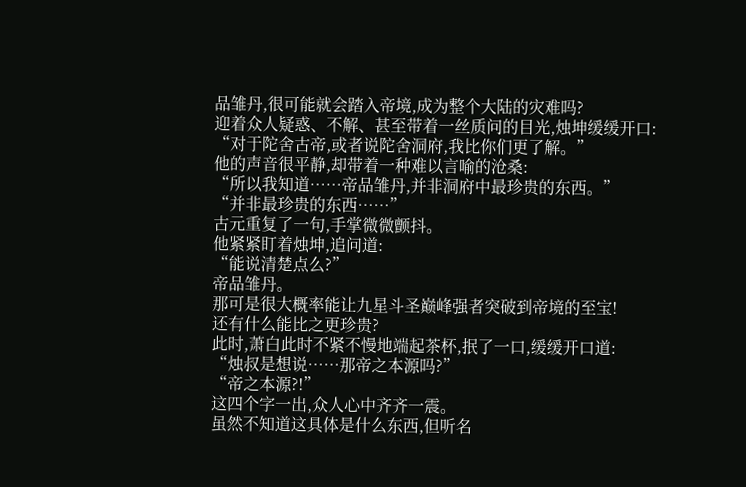品雏丹,很可能就会踏入帝境,成为整个大陆的灾难吗?
迎着众人疑惑、不解、甚至带着一丝质问的目光,烛坤缓缓开口:
“对于陀舍古帝,或者说陀舍洞府,我比你们更了解。”
他的声音很平静,却带着一种难以言喻的沧桑:
“所以我知道……帝品雏丹,并非洞府中最珍贵的东西。”
“并非最珍贵的东西……”
古元重复了一句,手掌微微颤抖。
他紧紧盯着烛坤,追问道:
“能说清楚点么?”
帝品雏丹。
那可是很大概率能让九星斗圣巅峰强者突破到帝境的至宝!
还有什么能比之更珍贵?
此时,萧白此时不紧不慢地端起茶杯,抿了一口,缓缓开口道:
“烛叔是想说……那帝之本源吗?”
“帝之本源?!”
这四个字一出,众人心中齐齐一震。
虽然不知道这具体是什么东西,但听名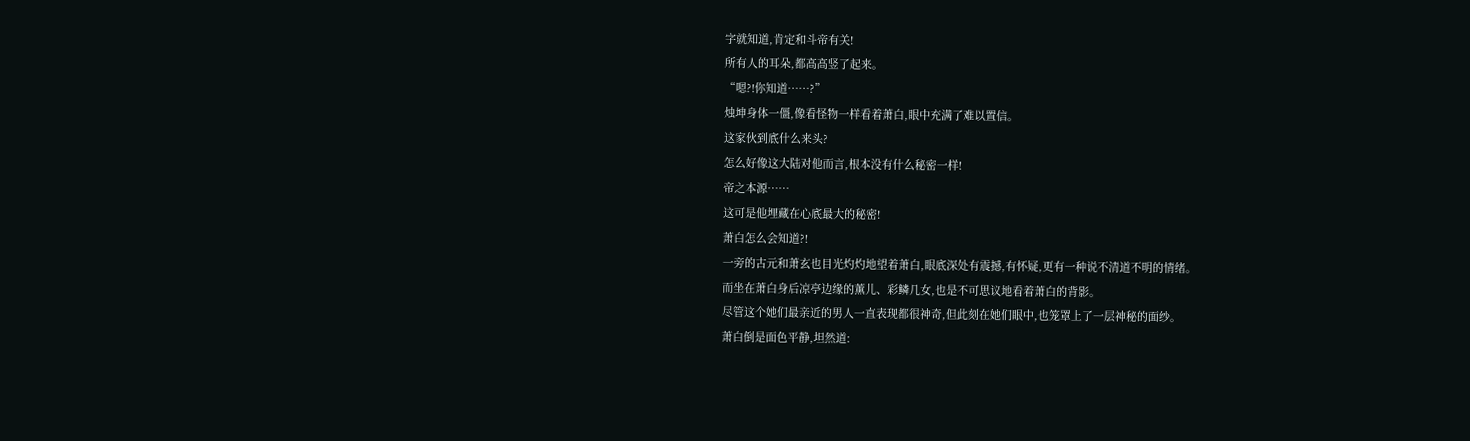字就知道,肯定和斗帝有关!
所有人的耳朵,都高高竖了起来。
“嗯?!你知道……?”
烛坤身体一僵,像看怪物一样看着萧白,眼中充满了难以置信。
这家伙到底什么来头?
怎么好像这大陆对他而言,根本没有什么秘密一样!
帝之本源……
这可是他埋藏在心底最大的秘密!
萧白怎么会知道?!
一旁的古元和萧玄也目光灼灼地望着萧白,眼底深处有震撼,有怀疑,更有一种说不清道不明的情绪。
而坐在萧白身后凉亭边缘的薰儿、彩鳞几女,也是不可思议地看着萧白的背影。
尽管这个她们最亲近的男人一直表现都很神奇,但此刻在她们眼中,也笼罩上了一层神秘的面纱。
萧白倒是面色平静,坦然道: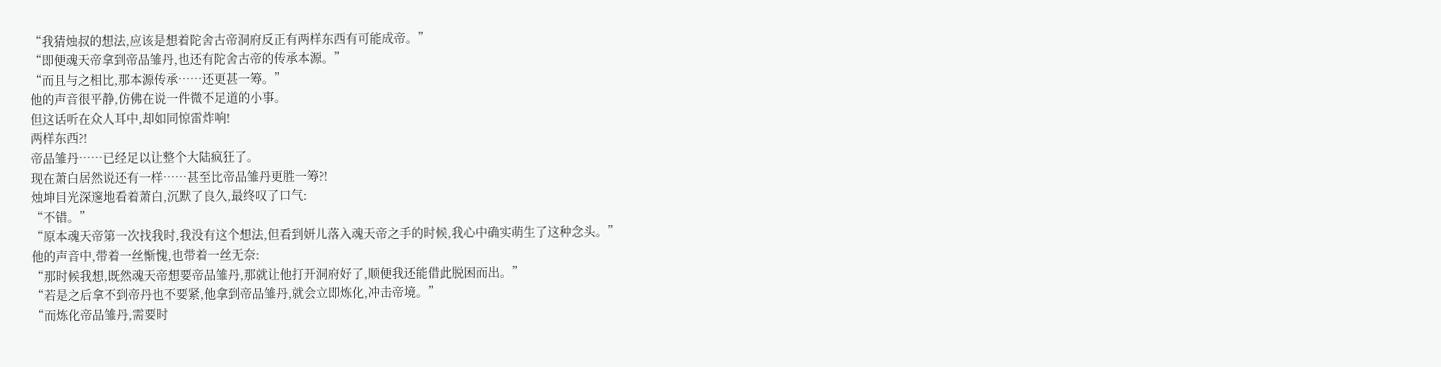“我猜烛叔的想法,应该是想着陀舍古帝洞府反正有两样东西有可能成帝。”
“即便魂天帝拿到帝品雏丹,也还有陀舍古帝的传承本源。”
“而且与之相比,那本源传承……还更甚一筹。”
他的声音很平静,仿佛在说一件微不足道的小事。
但这话听在众人耳中,却如同惊雷炸响!
两样东西?!
帝品雏丹……已经足以让整个大陆疯狂了。
现在萧白居然说还有一样……甚至比帝品雏丹更胜一筹?!
烛坤目光深邃地看着萧白,沉默了良久,最终叹了口气:
“不错。”
“原本魂天帝第一次找我时,我没有这个想法,但看到妍儿落入魂天帝之手的时候,我心中确实萌生了这种念头。”
他的声音中,带着一丝惭愧,也带着一丝无奈:
“那时候我想,既然魂天帝想要帝品雏丹,那就让他打开洞府好了,顺便我还能借此脱困而出。”
“若是之后拿不到帝丹也不要紧,他拿到帝品雏丹,就会立即炼化,冲击帝境。”
“而炼化帝品雏丹,需要时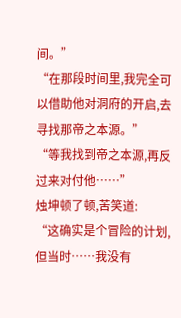间。”
“在那段时间里,我完全可以借助他对洞府的开启,去寻找那帝之本源。”
“等我找到帝之本源,再反过来对付他……”
烛坤顿了顿,苦笑道:
“这确实是个冒险的计划,但当时……我没有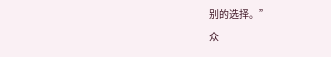别的选择。”
众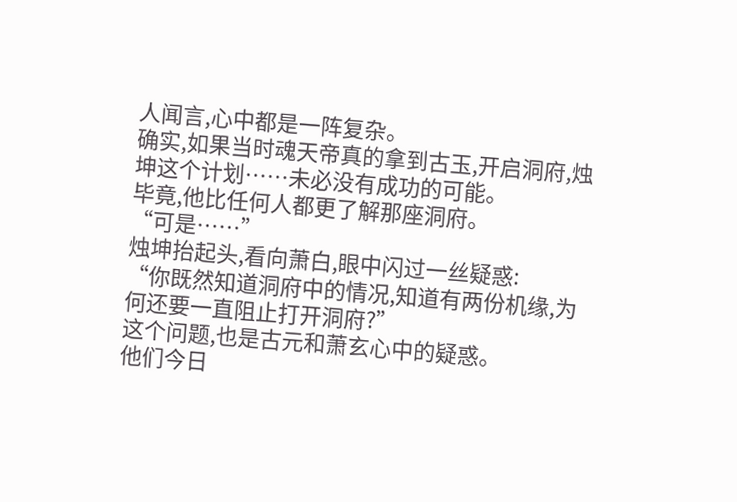人闻言,心中都是一阵复杂。
确实,如果当时魂天帝真的拿到古玉,开启洞府,烛坤这个计划……未必没有成功的可能。
毕竟,他比任何人都更了解那座洞府。
“可是……”
烛坤抬起头,看向萧白,眼中闪过一丝疑惑:
“你既然知道洞府中的情况,知道有两份机缘,为何还要一直阻止打开洞府?”
这个问题,也是古元和萧玄心中的疑惑。
他们今日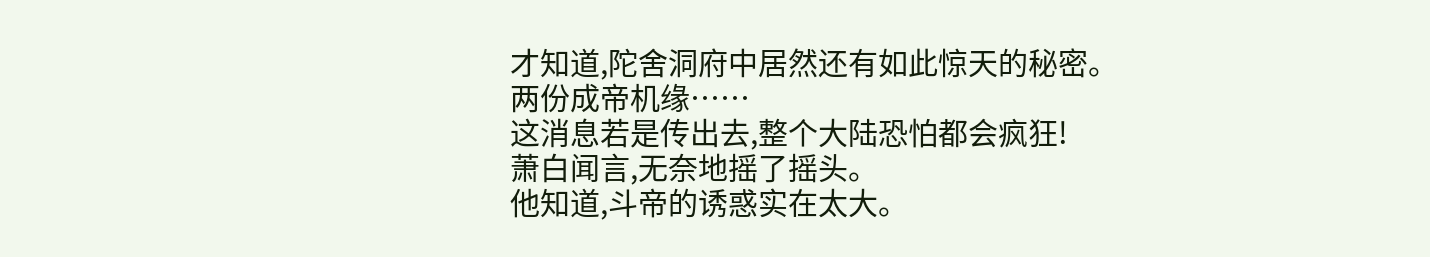才知道,陀舍洞府中居然还有如此惊天的秘密。
两份成帝机缘……
这消息若是传出去,整个大陆恐怕都会疯狂!
萧白闻言,无奈地摇了摇头。
他知道,斗帝的诱惑实在太大。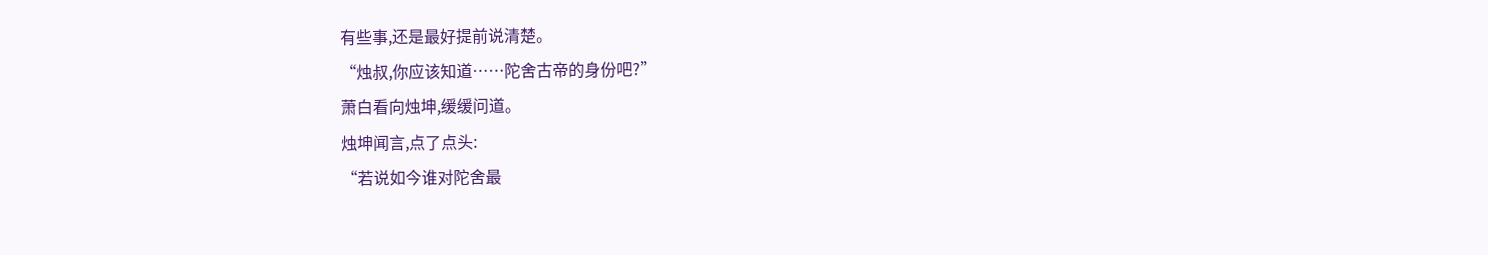有些事,还是最好提前说清楚。
“烛叔,你应该知道……陀舍古帝的身份吧?”
萧白看向烛坤,缓缓问道。
烛坤闻言,点了点头:
“若说如今谁对陀舍最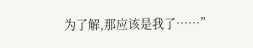为了解,那应该是我了……”